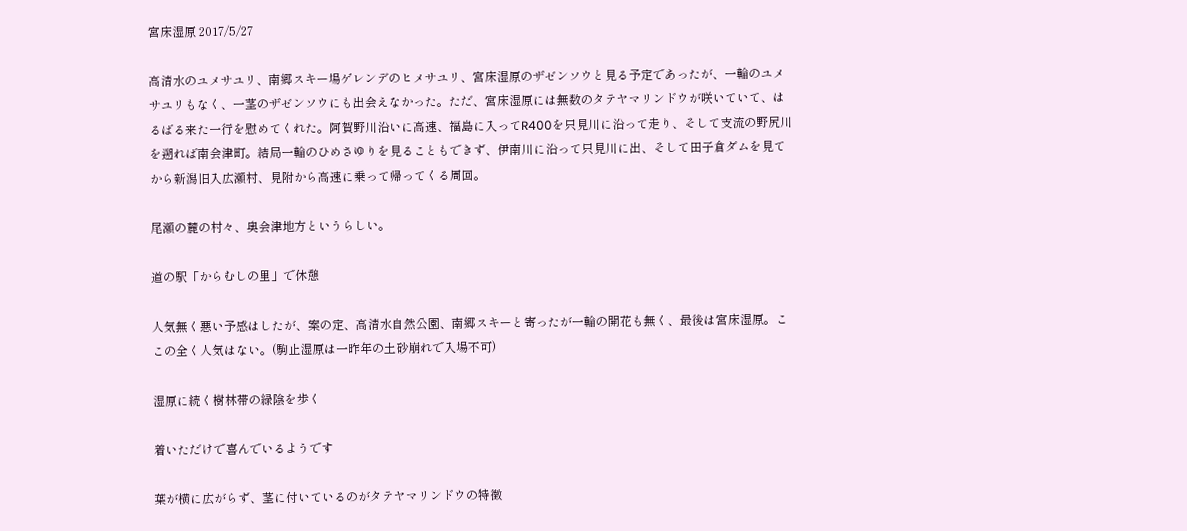宮床湿原 2017/5/27

高清水のユメサユリ、南郷スキー場ゲレンデのヒメサユリ、宮床湿原のザゼンソウと見る予定であったが、一輪のユメサユリもなく、一茎のザゼンソウにも出会えなかった。ただ、宮床湿原には無数のタテヤマリンドウが咲いていて、はるばる来た一行を慰めてくれた。阿賀野川沿いに高速、福島に入ってR400を只見川に沿って走り、そして支流の野尻川を遡れば南会津町。結局一輪のひめさゆりを見ることもできず、伊南川に沿って只見川に出、そして田子倉ダムを見てから新潟旧入広瀬村、見附から高速に乗って帰ってくる周回。

尾瀬の麓の村々、奥会津地方というらしい。

道の駅「からむしの里」で休憩

人気無く悪い予感はしたが、案の定、高清水自然公園、南郷スキーと寄ったが一輪の開花も無く、最後は宮床湿原。ここの全く人気はない。(駒止湿原は一昨年の土砂崩れで入場不可)

湿原に続く樹林帯の緑陰を歩く

着いただけで喜んでいるようです

葉が横に広がらず、茎に付いているのがタテヤマリンドウの特徴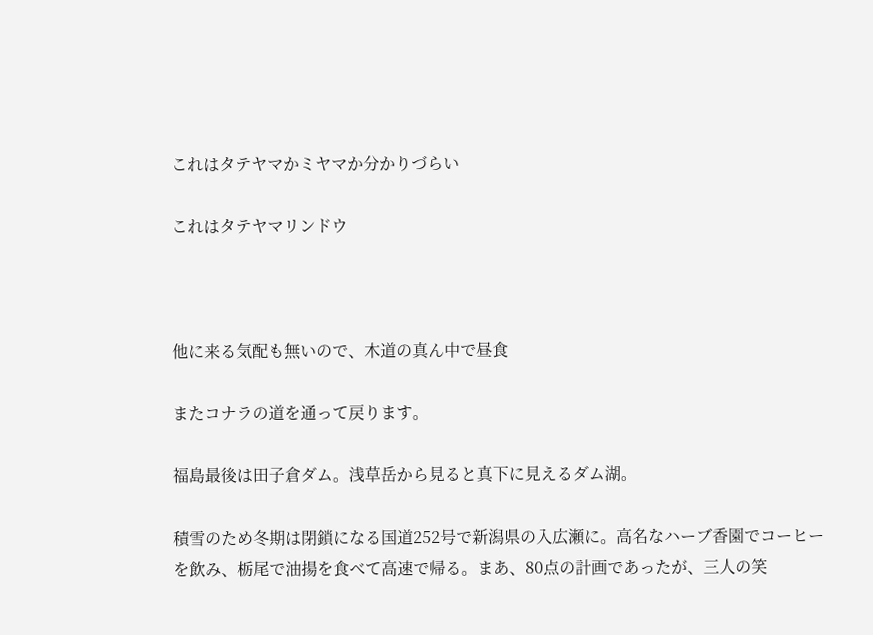これはタテヤマかミヤマか分かりづらい

これはタテヤマリンドウ



他に来る気配も無いので、木道の真ん中で昼食

またコナラの道を通って戻ります。

福島最後は田子倉ダム。浅草岳から見ると真下に見えるダム湖。

積雪のため冬期は閉鎖になる国道252号で新潟県の入広瀬に。高名なハーブ香園でコーヒーを飲み、栃尾で油揚を食べて高速で帰る。まあ、80点の計画であったが、三人の笑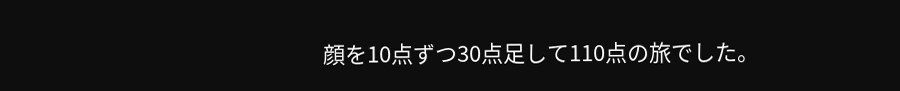顔を10点ずつ30点足して110点の旅でした。